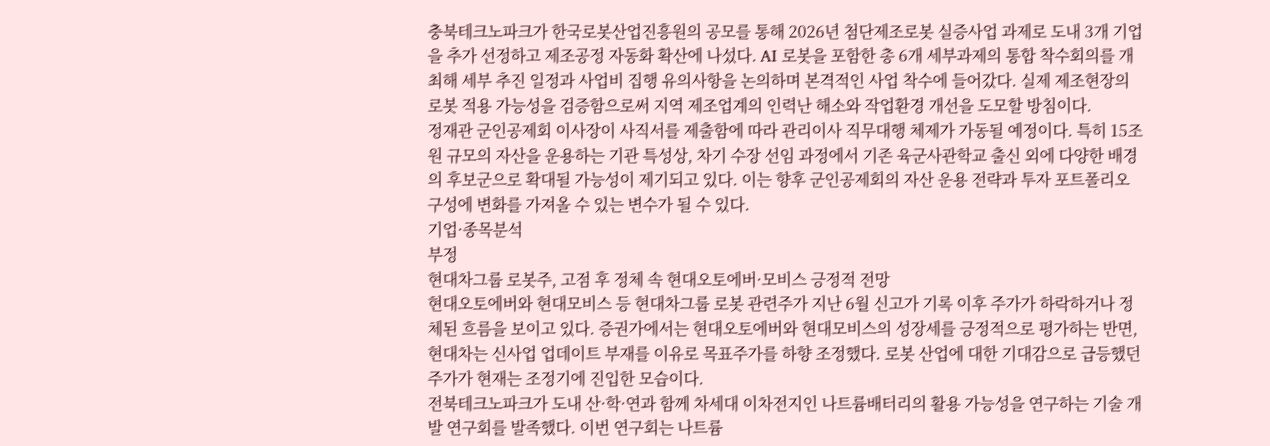충북테크노파크가 한국로봇산업진흥원의 공모를 통해 2026년 첨단제조로봇 실증사업 과제로 도내 3개 기업을 추가 선정하고 제조공정 자동화 확산에 나섰다. AI 로봇을 포함한 총 6개 세부과제의 통합 착수회의를 개최해 세부 추진 일정과 사업비 집행 유의사항을 논의하며 본격적인 사업 착수에 들어갔다. 실제 제조현장의 로봇 적용 가능성을 검증함으로써 지역 제조업계의 인력난 해소와 작업환경 개선을 도모할 방침이다.
정재관 군인공제회 이사장이 사직서를 제출함에 따라 관리이사 직무대행 체제가 가동될 예정이다. 특히 15조 원 규모의 자산을 운용하는 기관 특성상, 차기 수장 선임 과정에서 기존 육군사관학교 출신 외에 다양한 배경의 후보군으로 확대될 가능성이 제기되고 있다. 이는 향후 군인공제회의 자산 운용 전략과 투자 포트폴리오 구성에 변화를 가져올 수 있는 변수가 될 수 있다.
기업·종목분석
부정
현대차그룹 로봇주, 고점 후 정체 속 현대오토에버·모비스 긍정적 전망
현대오토에버와 현대모비스 등 현대차그룹 로봇 관련주가 지난 6월 신고가 기록 이후 주가가 하락하거나 정체된 흐름을 보이고 있다. 증권가에서는 현대오토에버와 현대모비스의 성장세를 긍정적으로 평가하는 반면, 현대차는 신사업 업데이트 부재를 이유로 목표주가를 하향 조정했다. 로봇 산업에 대한 기대감으로 급등했던 주가가 현재는 조정기에 진입한 모습이다.
전북테크노파크가 도내 산·학·연과 함께 차세대 이차전지인 나트륨배터리의 활용 가능성을 연구하는 기술 개발 연구회를 발족했다. 이번 연구회는 나트륨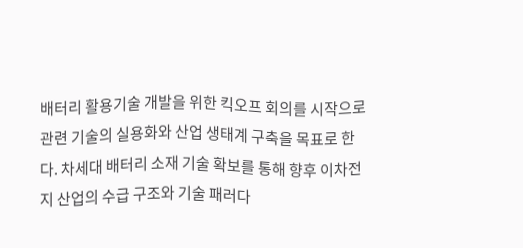배터리 활용기술 개발을 위한 킥오프 회의를 시작으로 관련 기술의 실용화와 산업 생태계 구축을 목표로 한다. 차세대 배터리 소재 기술 확보를 통해 향후 이차전지 산업의 수급 구조와 기술 패러다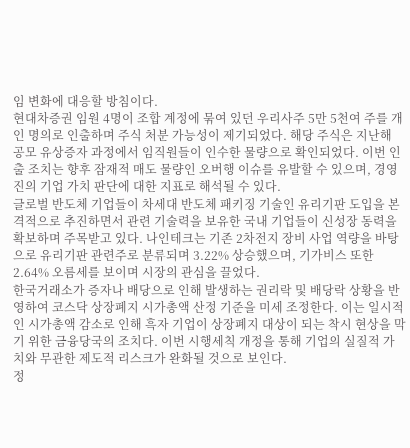임 변화에 대응할 방침이다.
현대차증권 임원 4명이 조합 계정에 묶여 있던 우리사주 5만 5천여 주를 개인 명의로 인출하며 주식 처분 가능성이 제기되었다. 해당 주식은 지난해 공모 유상증자 과정에서 임직원들이 인수한 물량으로 확인되었다. 이번 인출 조치는 향후 잠재적 매도 물량인 오버행 이슈를 유발할 수 있으며, 경영진의 기업 가치 판단에 대한 지표로 해석될 수 있다.
글로벌 반도체 기업들이 차세대 반도체 패키징 기술인 유리기판 도입을 본격적으로 추진하면서 관련 기술력을 보유한 국내 기업들이 신성장 동력을 확보하며 주목받고 있다. 나인테크는 기존 2차전지 장비 사업 역량을 바탕으로 유리기판 관련주로 분류되며 3.22% 상승했으며, 기가비스 또한 2.64% 오름세를 보이며 시장의 관심을 끌었다.
한국거래소가 증자나 배당으로 인해 발생하는 권리락 및 배당락 상황을 반영하여 코스닥 상장폐지 시가총액 산정 기준을 미세 조정한다. 이는 일시적인 시가총액 감소로 인해 흑자 기업이 상장폐지 대상이 되는 착시 현상을 막기 위한 금융당국의 조치다. 이번 시행세칙 개정을 통해 기업의 실질적 가치와 무관한 제도적 리스크가 완화될 것으로 보인다.
정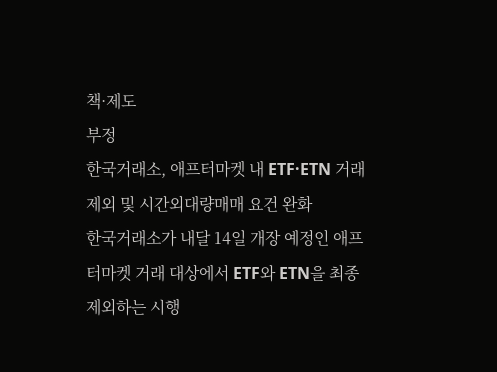책·제도
부정
한국거래소, 애프터마켓 내 ETF·ETN 거래 제외 및 시간외대량매매 요건 완화
한국거래소가 내달 14일 개장 예정인 애프터마켓 거래 대상에서 ETF와 ETN을 최종 제외하는 시행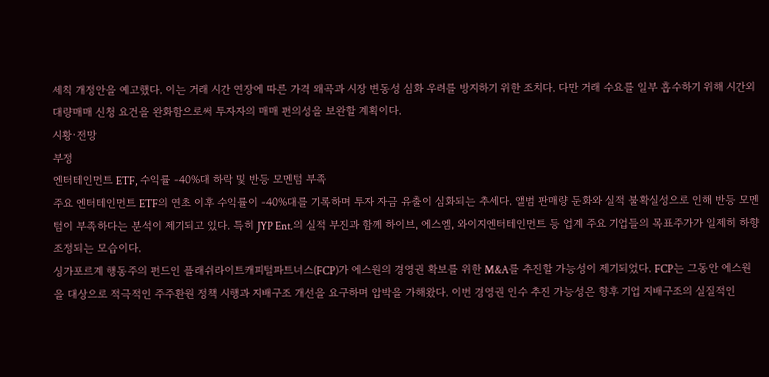세칙 개정안을 예고했다. 이는 거래 시간 연장에 따른 가격 왜곡과 시장 변동성 심화 우려를 방지하기 위한 조치다. 다만 거래 수요를 일부 흡수하기 위해 시간외대량매매 신청 요건을 완화함으로써 투자자의 매매 편의성을 보완할 계획이다.
시황·전망
부정
엔터테인먼트 ETF, 수익률 -40%대 하락 및 반등 모멘텀 부족
주요 엔터테인먼트 ETF의 연초 이후 수익률이 -40%대를 기록하며 투자 자금 유출이 심화되는 추세다. 앨범 판매량 둔화와 실적 불확실성으로 인해 반등 모멘텀이 부족하다는 분석이 제기되고 있다. 특히 JYP Ent.의 실적 부진과 함께 하이브, 에스엠, 와이지엔터테인먼트 등 업계 주요 기업들의 목표주가가 일제히 하향 조정되는 모습이다.
싱가포르계 행동주의 펀드인 플래쉬라이트캐피털파트너스(FCP)가 에스원의 경영권 확보를 위한 M&A를 추진할 가능성이 제기되었다. FCP는 그동안 에스원을 대상으로 적극적인 주주환원 정책 시행과 지배구조 개선을 요구하며 압박을 가해왔다. 이번 경영권 인수 추진 가능성은 향후 기업 지배구조의 실질적인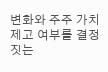변화와 주주 가치 제고 여부를 결정짓는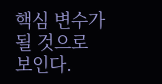핵심 변수가 될 것으로 보인다.